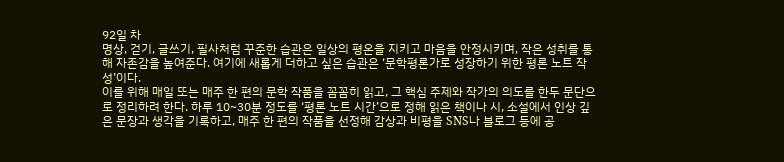92일 차
명상, 걷기, 글쓰기, 필사처럼 꾸준한 습관은 일상의 평온을 지키고 마음을 안정시키며, 작은 성취를 통해 자존감을 높여준다. 여기에 새롭게 더하고 싶은 습관은 ‘문학평론가로 성장하기 위한 평론 노트 작성’이다.
이를 위해 매일 또는 매주 한 편의 문학 작품을 꼼꼼히 읽고, 그 핵심 주제와 작가의 의도를 한두 문단으로 정리하려 한다. 하루 10~30분 정도를 ‘평론 노트 시간’으로 정해 읽은 책이나 시, 소설에서 인상 깊은 문장과 생각을 기록하고, 매주 한 편의 작품을 선정해 감상과 비평을 SNS나 블로그 등에 공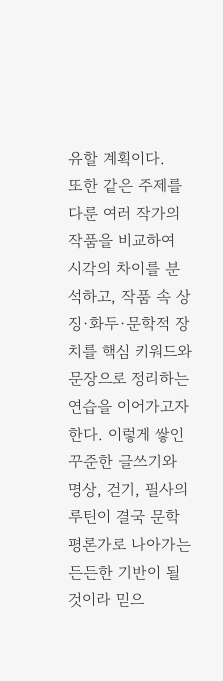유할 계획이다.
또한 같은 주제를 다룬 여러 작가의 작품을 비교하여 시각의 차이를 분석하고, 작품 속 상징·화두·문학적 장치를 핵심 키워드와 문장으로 정리하는 연습을 이어가고자 한다. 이렇게 쌓인 꾸준한 글쓰기와 명상, 걷기, 필사의 루틴이 결국 문학평론가로 나아가는 든든한 기반이 될 것이라 믿으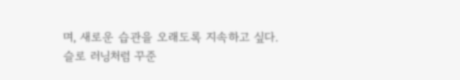며, 새로운 습관을 오래도록 지속하고 싶다.
슬로 러닝처럼 꾸준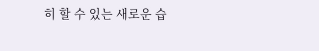히 할 수 있는 새로운 습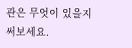관은 무엇이 있을지 써보세요.